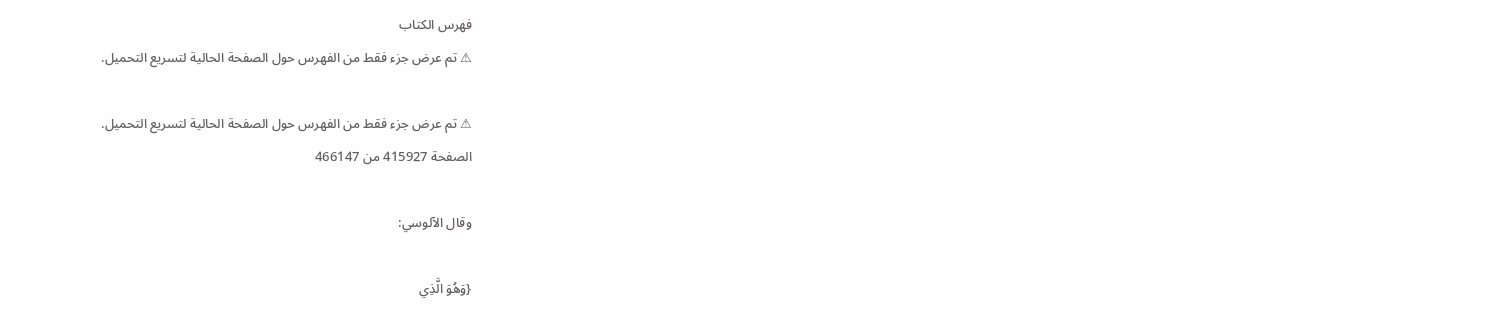فهرس الكتاب
⚠ تم عرض جزء فقط من الفهرس حول الصفحة الحالية لتسريع التحميل.

⚠ تم عرض جزء فقط من الفهرس حول الصفحة الحالية لتسريع التحميل.
الصفحة 415927 من 466147

وقال الآلوسي:

{وَهُوَ الَّذِي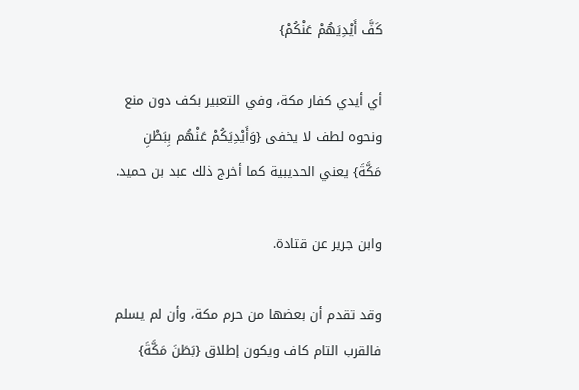كَفَّ أَيْدِيَهُمْ عَنْكُمْ}

أي أيدي كفار مكة، وفي التعبير بكف دون منع ونحوه لطف لا يخفى {وَأَيْدِيَكُمْ عَنْهُم بِبَطْنِ مَكَّةَ} يعني الحديبية كما أخرج ذلك عبد بن حميد.

وابن جرير عن قتادة.

وقد تقدم أن بعضها من حرم مكة، وأن لم يسلم فالقرب التام كاف ويكون إطلاق {بَطَنَ مَكَّةَ}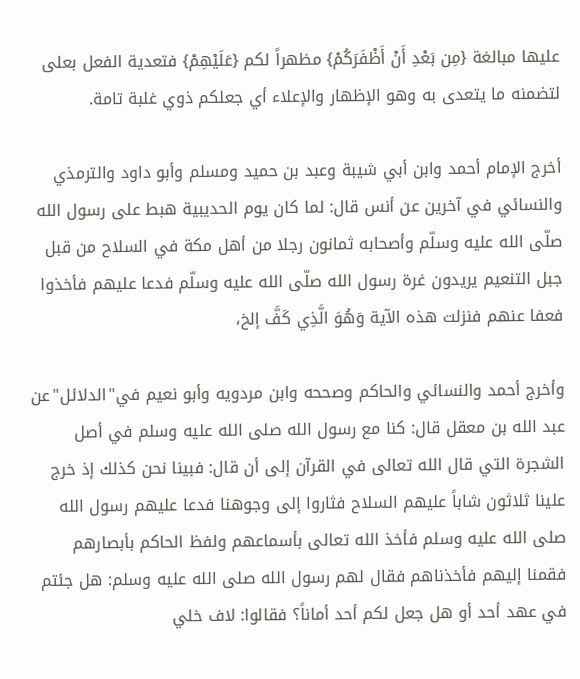عليها مبالغة {مِن بَعْدِ أَنْ أَظْفَرَكُمْ} مظهراً لكم {عَلَيْهِمْ} فتعدية الفعل بعلى لتضمنه ما يتعدى به وهو الإظهار والإعلاء أي جعلكم ذوي غلبة تامة.

أخرج الإمام أحمد وابن أبي شيبة وعبد بن حميد ومسلم وأبو داود والترمذي والنسائي في آخرين عن أنس قال: لما كان يوم الحديبية هبط على رسول الله صلّى الله عليه وسلّم وأصحابه ثمانون رجلا من أهل مكة في السلاح من قبل جبل التنعيم يريدون غرة رسول الله صلّى الله عليه وسلّم فدعا عليهم فأخذوا فعفا عنهم فنزلت هذه الآية وَهُوَ الَّذِي كَفَّ إلخ،

وأخرج أحمد والنسائي والحاكم وصححه وابن مردويه وأبو نعيم في"الدلائل"عن عبد الله بن معقل قال: كنا مع رسول الله صلى الله عليه وسلم في أصل الشجرة التي قال الله تعالى في القرآن إلى أن قال: فبينا نحن كذلك إذ خرج علينا ثلاثون شاباً عليهم السلاح فثاروا إلى وجوهنا فدعا عليهم رسول الله صلى الله عليه وسلم فأخذ الله تعالى بأسماعهم ولفظ الحاكم بأبصارهم فقمنا إليهم فأخذناهم فقال لهم رسول الله صلى الله عليه وسلم: هل جئتم في عهد أحد أو هل جعل لكم أحد أماناً؟ فقالوا: لاف خلي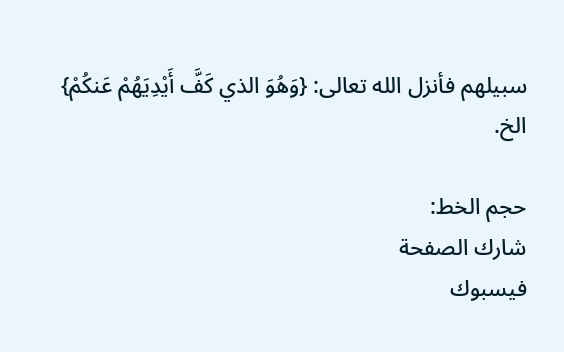سبيلهم فأنزل الله تعالى: {وَهُوَ الذي كَفَّ أَيْدِيَهُمْ عَنكُمْ} الخ.

حجم الخط:
شارك الصفحة
فيسبوك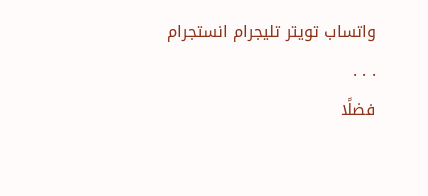واتساب تويتر تليجرام انستجرام
. . .
فضلًا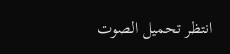انتظر تحميل الصوت